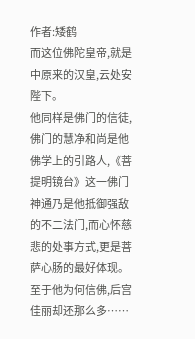作者:矮鹤
而这位佛陀皇帝,就是中原来的汉皇,云处安陛下。
他同样是佛门的信徒,佛门的慧净和尚是他佛学上的引路人,《菩提明镜台》这一佛门神通乃是他抵御强敌的不二法门,而心怀慈悲的处事方式,更是菩萨心肠的最好体现。
至于他为何信佛,后宫佳丽却还那么多……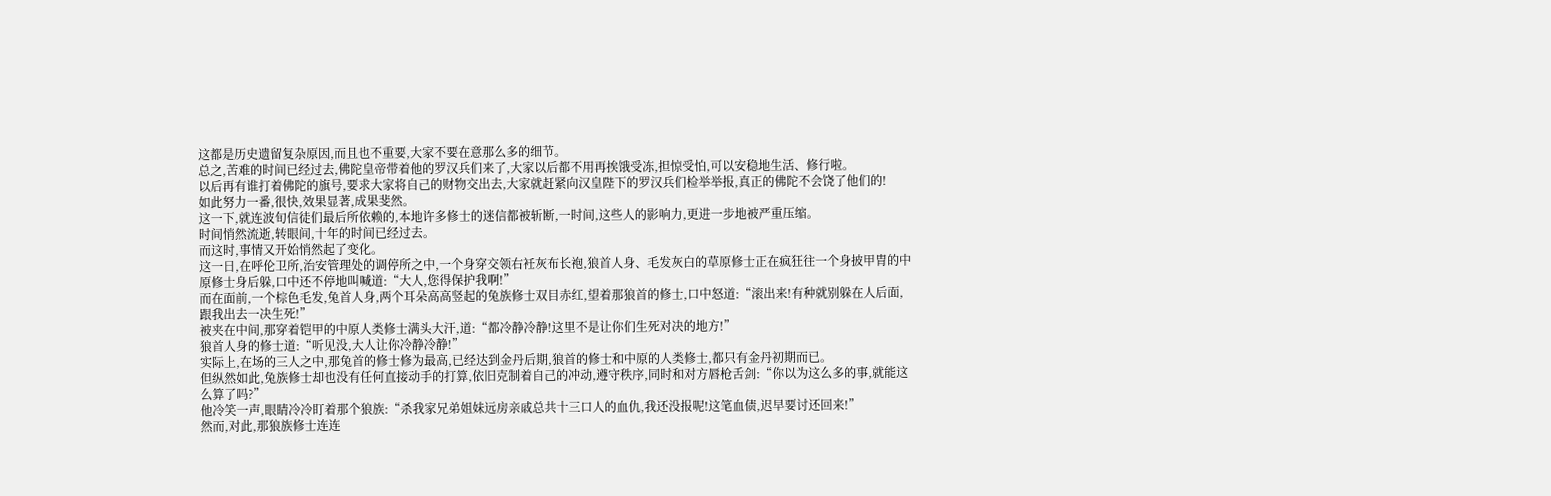这都是历史遗留复杂原因,而且也不重要,大家不要在意那么多的细节。
总之,苦难的时间已经过去,佛陀皇帝带着他的罗汉兵们来了,大家以后都不用再挨饿受冻,担惊受怕,可以安稳地生活、修行啦。
以后再有谁打着佛陀的旗号,要求大家将自己的财物交出去,大家就赶紧向汉皇陛下的罗汉兵们检举举报,真正的佛陀不会饶了他们的!
如此努力一番,很快,效果显著,成果斐然。
这一下,就连波旬信徒们最后所依赖的,本地许多修士的迷信都被斩断,一时间,这些人的影响力,更进一步地被严重压缩。
时间悄然流逝,转眼间,十年的时间已经过去。
而这时,事情又开始悄然起了变化。
这一日,在呼伦卫所,治安管理处的调停所之中,一个身穿交领右衽灰布长袍,狼首人身、毛发灰白的草原修士正在疯狂往一个身披甲胄的中原修士身后躲,口中还不停地叫喊道:“大人,您得保护我啊!”
而在面前,一个棕色毛发,兔首人身,两个耳朵高高竖起的兔族修士双目赤红,望着那狼首的修士,口中怒道:“滚出来!有种就别躲在人后面,跟我出去一决生死!”
被夹在中间,那穿着铠甲的中原人类修士满头大汗,道:“都冷静冷静!这里不是让你们生死对决的地方!”
狼首人身的修士道:“听见没,大人让你冷静冷静!”
实际上,在场的三人之中,那兔首的修士修为最高,已经达到金丹后期,狼首的修士和中原的人类修士,都只有金丹初期而已。
但纵然如此,兔族修士却也没有任何直接动手的打算,依旧克制着自己的冲动,遵守秩序,同时和对方唇枪舌剑:“你以为这么多的事,就能这么算了吗?”
他冷笑一声,眼睛冷冷盯着那个狼族:“杀我家兄弟姐妹远房亲戚总共十三口人的血仇,我还没报呢!这笔血债,迟早要讨还回来!”
然而,对此,那狼族修士连连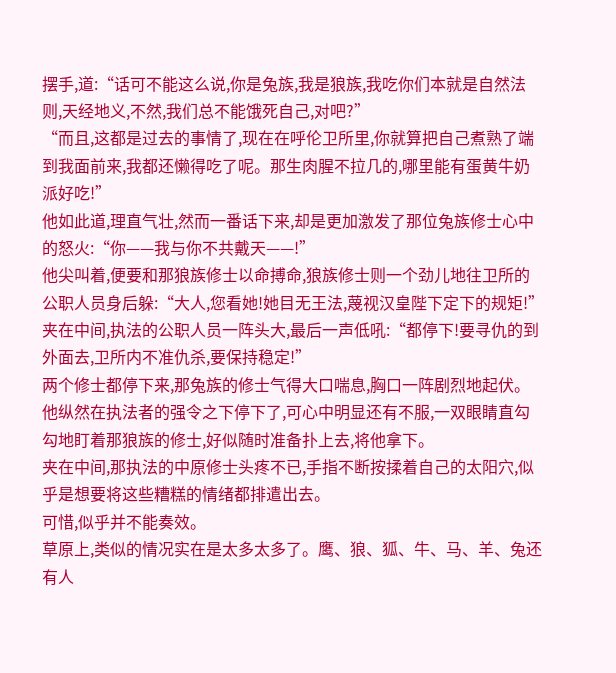摆手,道:“话可不能这么说,你是兔族,我是狼族,我吃你们本就是自然法则,天经地义,不然,我们总不能饿死自己,对吧?”
“而且,这都是过去的事情了,现在在呼伦卫所里,你就算把自己煮熟了端到我面前来,我都还懒得吃了呢。那生肉腥不拉几的,哪里能有蛋黄牛奶派好吃!”
他如此道,理直气壮,然而一番话下来,却是更加激发了那位兔族修士心中的怒火:“你——我与你不共戴天——!”
他尖叫着,便要和那狼族修士以命搏命,狼族修士则一个劲儿地往卫所的公职人员身后躲:“大人,您看她!她目无王法,蔑视汉皇陛下定下的规矩!”
夹在中间,执法的公职人员一阵头大,最后一声低吼:“都停下!要寻仇的到外面去,卫所内不准仇杀,要保持稳定!”
两个修士都停下来,那兔族的修士气得大口喘息,胸口一阵剧烈地起伏。
他纵然在执法者的强令之下停下了,可心中明显还有不服,一双眼睛直勾勾地盯着那狼族的修士,好似随时准备扑上去,将他拿下。
夹在中间,那执法的中原修士头疼不已,手指不断按揉着自己的太阳穴,似乎是想要将这些糟糕的情绪都排遣出去。
可惜,似乎并不能奏效。
草原上,类似的情况实在是太多太多了。鹰、狼、狐、牛、马、羊、兔还有人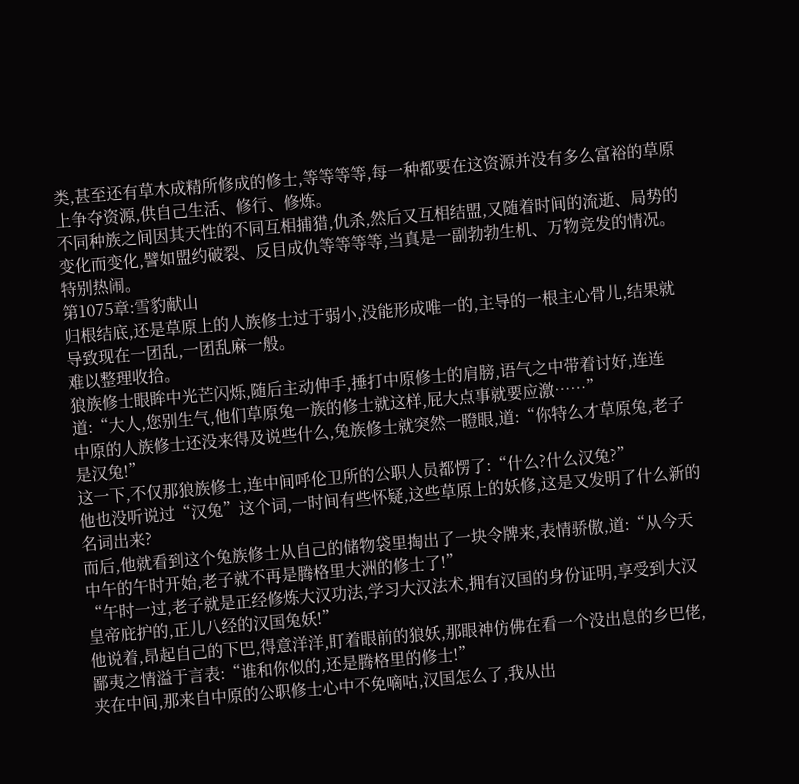类,甚至还有草木成精所修成的修士,等等等等,每一种都要在这资源并没有多么富裕的草原上争夺资源,供自己生活、修行、修炼。
不同种族之间因其天性的不同互相捕猎,仇杀,然后又互相结盟,又随着时间的流逝、局势的变化而变化,譬如盟约破裂、反目成仇等等等等,当真是一副勃勃生机、万物竞发的情况。
特别热闹。
第1075章:雪豹献山
归根结底,还是草原上的人族修士过于弱小,没能形成唯一的,主导的一根主心骨儿,结果就导致现在一团乱,一团乱麻一般。
难以整理收拾。
狼族修士眼眸中光芒闪烁,随后主动伸手,捶打中原修士的肩膀,语气之中带着讨好,连连道:“大人,您别生气,他们草原兔一族的修士就这样,屁大点事就要应激……”
中原的人族修士还没来得及说些什么,兔族修士就突然一瞪眼,道:“你特么才草原兔,老子是汉兔!”
这一下,不仅那狼族修士,连中间呼伦卫所的公职人员都愣了:“什么?什么汉兔?”
他也没听说过“汉兔”这个词,一时间有些怀疑,这些草原上的妖修,这是又发明了什么新的名词出来?
而后,他就看到这个兔族修士从自己的储物袋里掏出了一块令牌来,表情骄傲,道:“从今天中午的午时开始,老子就不再是腾格里大洲的修士了!”
“午时一过,老子就是正经修炼大汉功法,学习大汉法术,拥有汉国的身份证明,享受到大汉皇帝庇护的,正儿八经的汉国兔妖!”
他说着,昂起自己的下巴,得意洋洋,盯着眼前的狼妖,那眼神仿佛在看一个没出息的乡巴佬,鄙夷之情溢于言表:“谁和你似的,还是腾格里的修士!”
夹在中间,那来自中原的公职修士心中不免嘀咕,汉国怎么了,我从出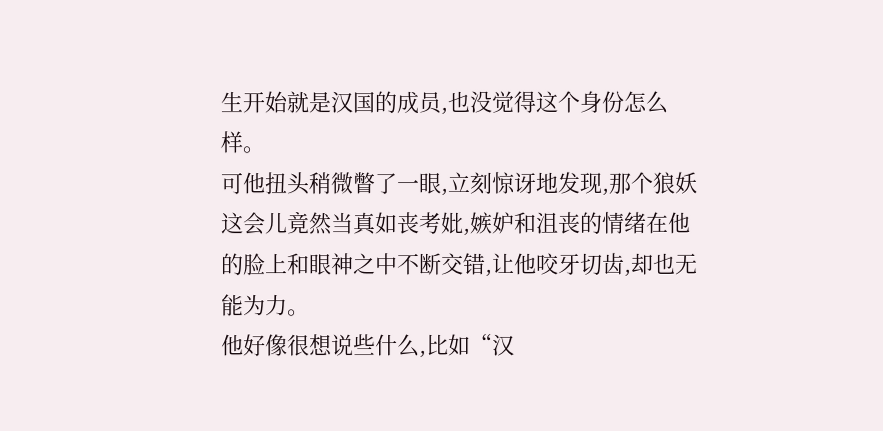生开始就是汉国的成员,也没觉得这个身份怎么样。
可他扭头稍微瞥了一眼,立刻惊讶地发现,那个狼妖这会儿竟然当真如丧考妣,嫉妒和沮丧的情绪在他的脸上和眼神之中不断交错,让他咬牙切齿,却也无能为力。
他好像很想说些什么,比如“汉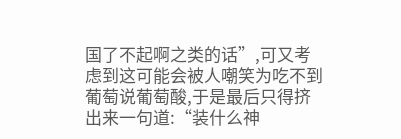国了不起啊之类的话”,可又考虑到这可能会被人嘲笑为吃不到葡萄说葡萄酸,于是最后只得挤出来一句道:“装什么神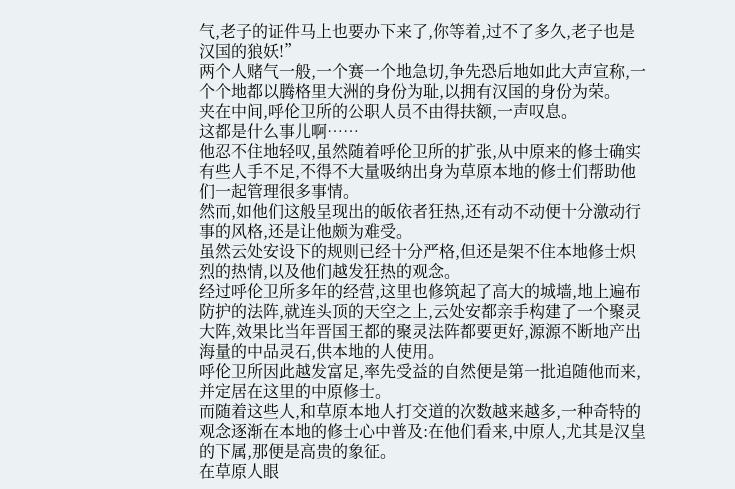气,老子的证件马上也要办下来了,你等着,过不了多久,老子也是汉国的狼妖!”
两个人赌气一般,一个赛一个地急切,争先恐后地如此大声宣称,一个个地都以腾格里大洲的身份为耻,以拥有汉国的身份为荣。
夹在中间,呼伦卫所的公职人员不由得扶额,一声叹息。
这都是什么事儿啊……
他忍不住地轻叹,虽然随着呼伦卫所的扩张,从中原来的修士确实有些人手不足,不得不大量吸纳出身为草原本地的修士们帮助他们一起管理很多事情。
然而,如他们这般呈现出的皈依者狂热,还有动不动便十分激动行事的风格,还是让他颇为难受。
虽然云处安设下的规则已经十分严格,但还是架不住本地修士炽烈的热情,以及他们越发狂热的观念。
经过呼伦卫所多年的经营,这里也修筑起了高大的城墙,地上遍布防护的法阵,就连头顶的天空之上,云处安都亲手构建了一个聚灵大阵,效果比当年晋国王都的聚灵法阵都要更好,源源不断地产出海量的中品灵石,供本地的人使用。
呼伦卫所因此越发富足,率先受益的自然便是第一批追随他而来,并定居在这里的中原修士。
而随着这些人,和草原本地人打交道的次数越来越多,一种奇特的观念逐渐在本地的修士心中普及:在他们看来,中原人,尤其是汉皇的下属,那便是高贵的象征。
在草原人眼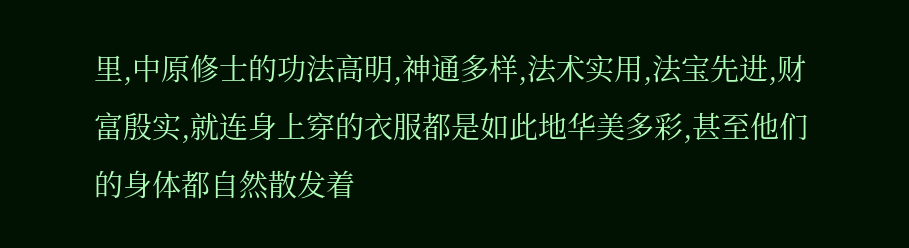里,中原修士的功法高明,神通多样,法术实用,法宝先进,财富殷实,就连身上穿的衣服都是如此地华美多彩,甚至他们的身体都自然散发着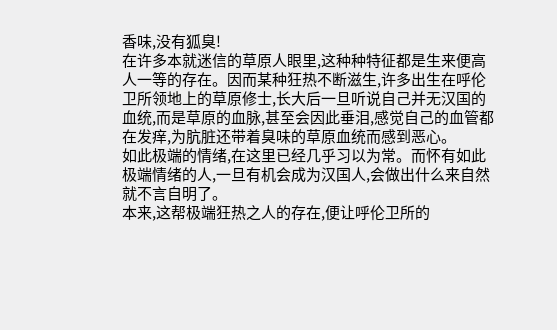香味,没有狐臭!
在许多本就迷信的草原人眼里,这种种特征都是生来便高人一等的存在。因而某种狂热不断滋生,许多出生在呼伦卫所领地上的草原修士,长大后一旦听说自己并无汉国的血统,而是草原的血脉,甚至会因此垂泪,感觉自己的血管都在发痒,为肮脏还带着臭味的草原血统而感到恶心。
如此极端的情绪,在这里已经几乎习以为常。而怀有如此极端情绪的人,一旦有机会成为汉国人,会做出什么来自然就不言自明了。
本来,这帮极端狂热之人的存在,便让呼伦卫所的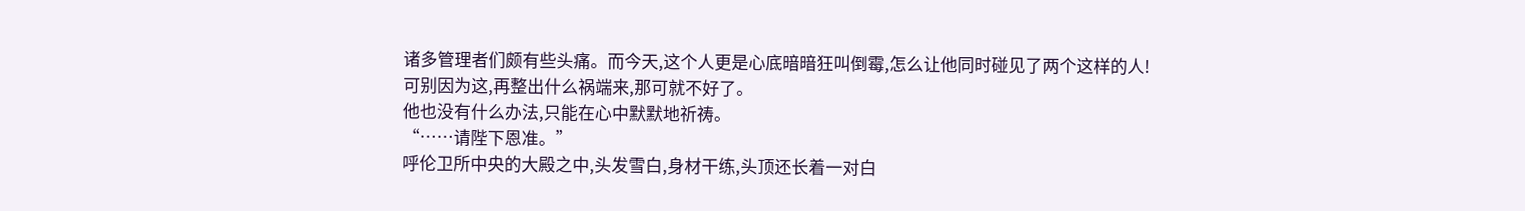诸多管理者们颇有些头痛。而今天,这个人更是心底暗暗狂叫倒霉,怎么让他同时碰见了两个这样的人!
可别因为这,再整出什么祸端来,那可就不好了。
他也没有什么办法,只能在心中默默地祈祷。
“……请陛下恩准。”
呼伦卫所中央的大殿之中,头发雪白,身材干练,头顶还长着一对白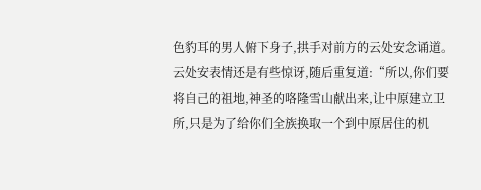色豹耳的男人俯下身子,拱手对前方的云处安念诵道。
云处安表情还是有些惊讶,随后重复道:“所以,你们要将自己的祖地,神圣的咯隆雪山献出来,让中原建立卫所,只是为了给你们全族换取一个到中原居住的机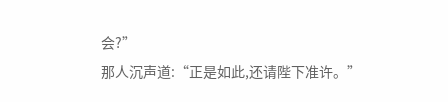会?”
那人沉声道:“正是如此,还请陛下准许。”